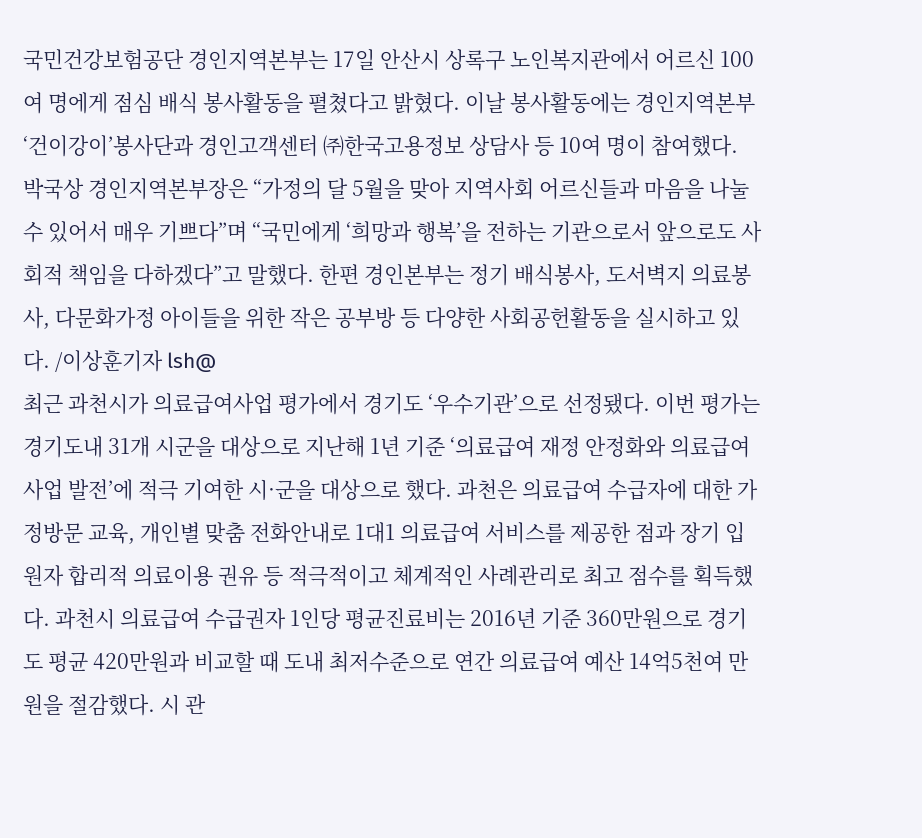국민건강보험공단 경인지역본부는 17일 안산시 상록구 노인복지관에서 어르신 100여 명에게 점심 배식 봉사활동을 펼쳤다고 밝혔다. 이날 봉사활동에는 경인지역본부 ‘건이강이’봉사단과 경인고객센터 ㈜한국고용정보 상담사 등 10여 명이 참여했다. 박국상 경인지역본부장은 “가정의 달 5월을 맞아 지역사회 어르신들과 마음을 나눌 수 있어서 매우 기쁘다”며 “국민에게 ‘희망과 행복’을 전하는 기관으로서 앞으로도 사회적 책임을 다하겠다”고 말했다. 한편 경인본부는 정기 배식봉사, 도서벽지 의료봉사, 다문화가정 아이들을 위한 작은 공부방 등 다양한 사회공헌활동을 실시하고 있다. /이상훈기자 lsh@
최근 과천시가 의료급여사업 평가에서 경기도 ‘우수기관’으로 선정됐다. 이번 평가는 경기도내 31개 시군을 대상으로 지난해 1년 기준 ‘의료급여 재정 안정화와 의료급여사업 발전’에 적극 기여한 시·군을 대상으로 했다. 과천은 의료급여 수급자에 대한 가정방문 교육, 개인별 맞춤 전화안내로 1대1 의료급여 서비스를 제공한 점과 장기 입원자 합리적 의료이용 권유 등 적극적이고 체계적인 사례관리로 최고 점수를 획득했다. 과천시 의료급여 수급권자 1인당 평균진료비는 2016년 기준 360만원으로 경기도 평균 420만원과 비교할 때 도내 최저수준으로 연간 의료급여 예산 14억5천여 만원을 절감했다. 시 관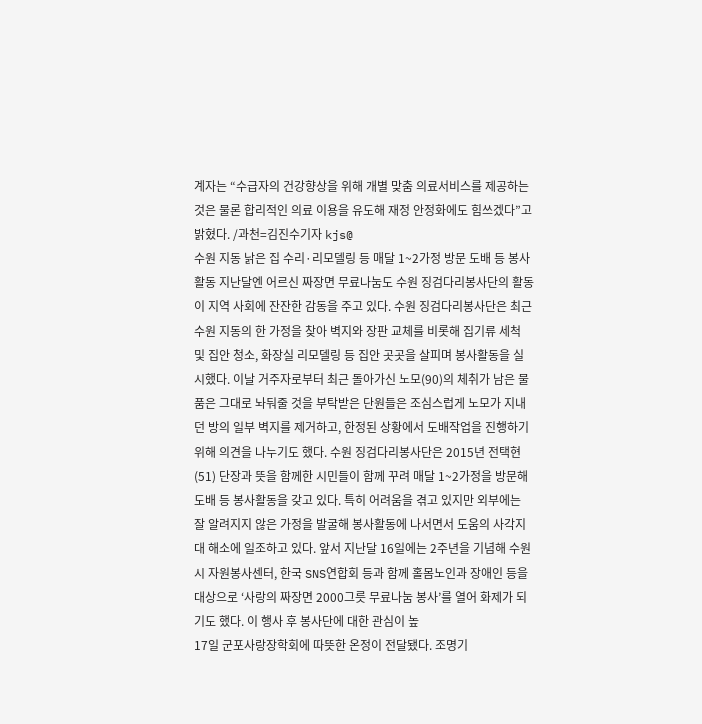계자는 “수급자의 건강향상을 위해 개별 맞춤 의료서비스를 제공하는 것은 물론 합리적인 의료 이용을 유도해 재정 안정화에도 힘쓰겠다”고 밝혔다. /과천=김진수기자 kjs@
수원 지동 낡은 집 수리·리모델링 등 매달 1~2가정 방문 도배 등 봉사활동 지난달엔 어르신 짜장면 무료나눔도 수원 징검다리봉사단의 활동이 지역 사회에 잔잔한 감동을 주고 있다. 수원 징검다리봉사단은 최근 수원 지동의 한 가정을 찾아 벽지와 장판 교체를 비롯해 집기류 세척 및 집안 청소, 화장실 리모델링 등 집안 곳곳을 살피며 봉사활동을 실시했다. 이날 거주자로부터 최근 돌아가신 노모(90)의 체취가 남은 물품은 그대로 놔둬줄 것을 부탁받은 단원들은 조심스럽게 노모가 지내던 방의 일부 벽지를 제거하고, 한정된 상황에서 도배작업을 진행하기 위해 의견을 나누기도 했다. 수원 징검다리봉사단은 2015년 전택현(51) 단장과 뜻을 함께한 시민들이 함께 꾸려 매달 1~2가정을 방문해 도배 등 봉사활동을 갖고 있다. 특히 어려움을 겪고 있지만 외부에는 잘 알려지지 않은 가정을 발굴해 봉사활동에 나서면서 도움의 사각지대 해소에 일조하고 있다. 앞서 지난달 16일에는 2주년을 기념해 수원시 자원봉사센터, 한국 SNS연합회 등과 함께 홀몸노인과 장애인 등을 대상으로 ‘사랑의 짜장면 2000그릇 무료나눔 봉사’를 열어 화제가 되기도 했다. 이 행사 후 봉사단에 대한 관심이 높
17일 군포사랑장학회에 따뜻한 온정이 전달됐다. 조명기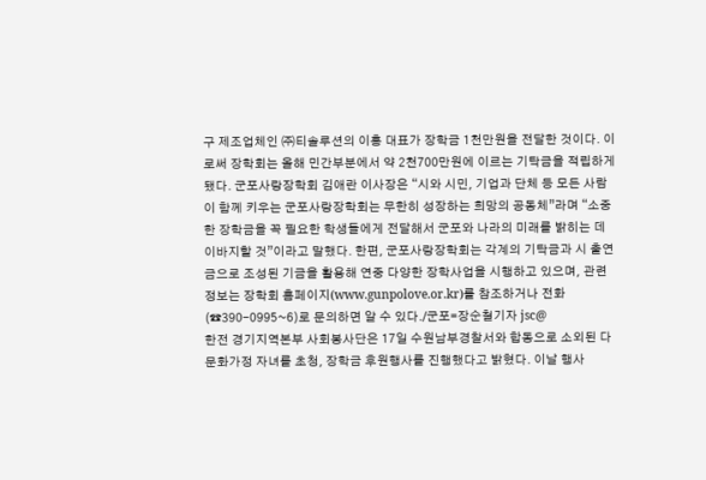구 제조업체인 ㈜티솔루션의 이홍 대표가 장학금 1천만원을 전달한 것이다. 이로써 장학회는 올해 민간부분에서 약 2천700만원에 이르는 기탁금을 적립하게 됐다. 군포사랑장학회 김애란 이사장은 “시와 시민, 기업과 단체 등 모든 사람이 함께 키우는 군포사랑장학회는 무한히 성장하는 희망의 공동체”라며 “소중한 장학금을 꼭 필요한 학생들에게 전달해서 군포와 나라의 미래를 밝히는 데 이바지할 것”이라고 말했다. 한편, 군포사랑장학회는 각계의 기탁금과 시 출연금으로 조성된 기금을 활용해 연중 다양한 장학사업을 시행하고 있으며, 관련 정보는 장학회 홈페이지(www.gunpolove.or.kr)를 참조하거나 전화(☎390-0995~6)로 문의하면 알 수 있다./군포=장순철기자 jsc@
한전 경기지역본부 사회봉사단은 17일 수원남부경찰서와 합동으로 소외된 다문화가정 자녀를 초청, 장학금 후원행사를 진행했다고 밝혔다. 이날 행사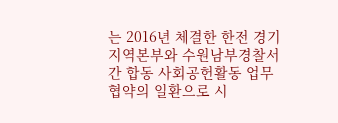는 2016년 체결한 한전 경기지역본부와 수원남부경찰서간 합동 사회공헌활동 업무협약의 일환으로 시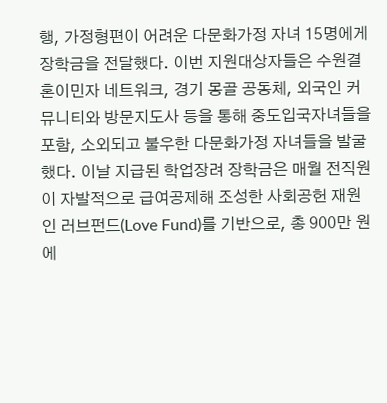행, 가정형편이 어려운 다문화가정 자녀 15명에게 장학금을 전달했다. 이번 지원대상자들은 수원결혼이민자 네트워크, 경기 몽골 공동체, 외국인 커뮤니티와 방문지도사 등을 통해 중도입국자녀들을 포함, 소외되고 불우한 다문화가정 자녀들을 발굴했다. 이날 지급된 학업장려 장학금은 매월 전직원이 자발적으로 급여공제해 조성한 사회공헌 재원인 러브펀드(Love Fund)를 기반으로, 총 900만 원에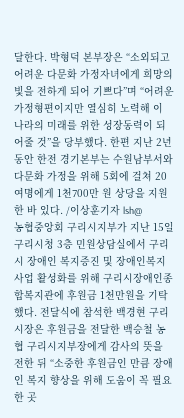달한다. 박형덕 본부장은 “소외되고 어려운 다문화 가정자녀에게 희망의 빛을 전하게 되어 기쁘다”며 “어려운 가정형편이지만 열심히 노력해 이 나라의 미래를 위한 성장동력이 되어줄 것”을 당부했다. 한편 지난 2년 동안 한전 경기본부는 수원남부서와 다문화 가정을 위해 5회에 걸쳐 20여명에게 1천700만 원 상당을 지원한 바 있다. /이상훈기자 lsh@
농협중앙회 구리시지부가 지난 15일 구리시청 3층 민원상담실에서 구리시 장애인 복지증진 및 장애인복지사업 활성화를 위해 구리시장애인종합복지관에 후원금 1천만원을 기탁했다. 전달식에 참석한 백경현 구리시장은 후원금을 전달한 백승철 농협 구리시지부장에게 감사의 뜻을 전한 뒤 “소중한 후원금인 만큼 장애인 복지 향상을 위해 도움이 꼭 필요한 곳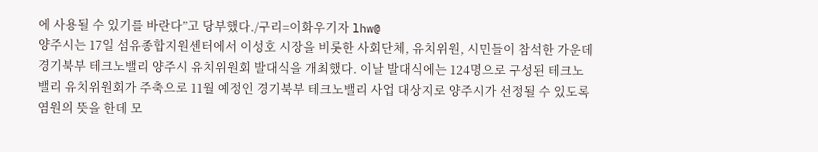에 사용될 수 있기를 바란다”고 당부했다./구리=이화우기자 lhw@
양주시는 17일 섬유종합지원센터에서 이성호 시장을 비롯한 사회단체, 유치위원, 시민들이 참석한 가운데 경기북부 테크노밸리 양주시 유치위원회 발대식을 개최했다. 이날 발대식에는 124명으로 구성된 테크노밸리 유치위원회가 주축으로 11월 예정인 경기북부 테크노밸리 사업 대상지로 양주시가 선정될 수 있도록 염원의 뜻을 한데 모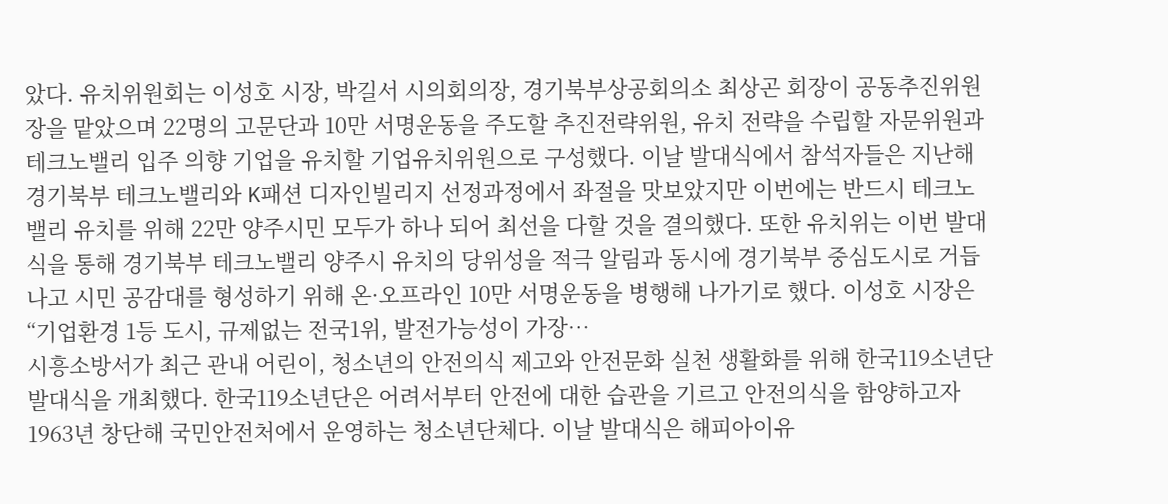았다. 유치위원회는 이성호 시장, 박길서 시의회의장, 경기북부상공회의소 최상곤 회장이 공동추진위원장을 맡았으며 22명의 고문단과 10만 서명운동을 주도할 추진전략위원, 유치 전략을 수립할 자문위원과 테크노밸리 입주 의향 기업을 유치할 기업유치위원으로 구성했다. 이날 발대식에서 참석자들은 지난해 경기북부 테크노밸리와 K패션 디자인빌리지 선정과정에서 좌절을 맛보았지만 이번에는 반드시 테크노밸리 유치를 위해 22만 양주시민 모두가 하나 되어 최선을 다할 것을 결의했다. 또한 유치위는 이번 발대식을 통해 경기북부 테크노밸리 양주시 유치의 당위성을 적극 알림과 동시에 경기북부 중심도시로 거듭나고 시민 공감대를 형성하기 위해 온·오프라인 10만 서명운동을 병행해 나가기로 했다. 이성호 시장은 “기업환경 1등 도시, 규제없는 전국1위, 발전가능성이 가장…
시흥소방서가 최근 관내 어린이, 청소년의 안전의식 제고와 안전문화 실천 생활화를 위해 한국119소년단 발대식을 개최했다. 한국119소년단은 어려서부터 안전에 대한 습관을 기르고 안전의식을 함양하고자 1963년 창단해 국민안전처에서 운영하는 청소년단체다. 이날 발대식은 해피아이유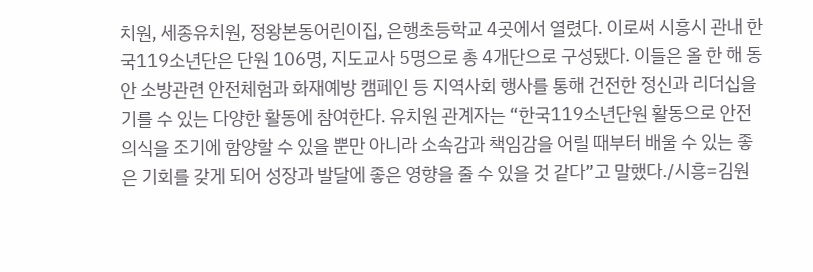치원, 세종유치원, 정왕본동어린이집, 은행초등학교 4곳에서 열렸다. 이로써 시흥시 관내 한국119소년단은 단원 106명, 지도교사 5명으로 총 4개단으로 구성됐다. 이들은 올 한 해 동안 소방관련 안전체험과 화재예방 캠페인 등 지역사회 행사를 통해 건전한 정신과 리더십을 기를 수 있는 다양한 활동에 참여한다. 유치원 관계자는 “한국119소년단원 활동으로 안전의식을 조기에 함양할 수 있을 뿐만 아니라 소속감과 책임감을 어릴 때부터 배울 수 있는 좋은 기회를 갖게 되어 성장과 발달에 좋은 영향을 줄 수 있을 것 같다”고 말했다./시흥=김원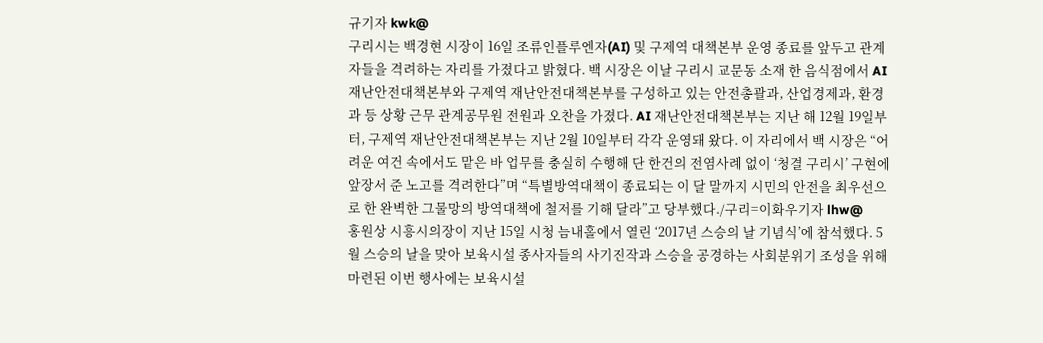규기자 kwk@
구리시는 백경현 시장이 16일 조류인플루엔자(AI) 및 구제역 대책본부 운영 종료를 앞두고 관계자들을 격려하는 자리를 가졌다고 밝혔다. 백 시장은 이날 구리시 교문동 소재 한 음식점에서 AI 재난안전대책본부와 구제역 재난안전대책본부를 구성하고 있는 안전총괄과, 산업경제과, 환경과 등 상황 근무 관계공무원 전원과 오찬을 가졌다. AI 재난안전대책본부는 지난 해 12월 19일부터, 구제역 재난안전대책본부는 지난 2월 10일부터 각각 운영돼 왔다. 이 자리에서 백 시장은 “어려운 여건 속에서도 맡은 바 업무를 충실히 수행해 단 한건의 전염사례 없이 ‘청결 구리시’ 구현에 앞장서 준 노고를 격려한다”며 “특별방역대책이 종료되는 이 달 말까지 시민의 안전을 최우선으로 한 완벽한 그물망의 방역대책에 철저를 기해 달라”고 당부했다./구리=이화우기자 lhw@
홍원상 시흥시의장이 지난 15일 시청 늠내홀에서 열린 ‘2017년 스승의 날 기념식’에 참석했다. 5월 스승의 날을 맞아 보육시설 종사자들의 사기진작과 스승을 공경하는 사회분위기 조성을 위해 마련된 이번 행사에는 보육시설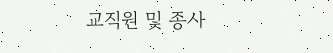교직원 및 종사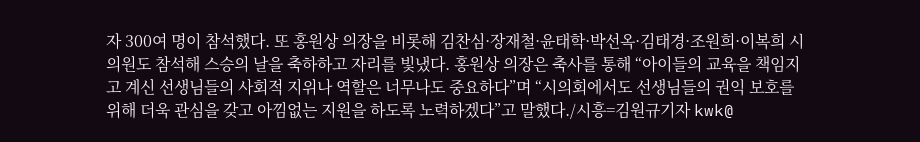자 300여 명이 참석했다. 또 홍원상 의장을 비롯해 김찬심·장재철·윤태학·박선옥·김태경·조원희·이복희 시의원도 참석해 스승의 날을 축하하고 자리를 빛냈다. 홍원상 의장은 축사를 통해 “아이들의 교육을 책임지고 계신 선생님들의 사회적 지위나 역할은 너무나도 중요하다”며 “시의회에서도 선생님들의 권익 보호를 위해 더욱 관심을 갖고 아낌없는 지원을 하도록 노력하겠다”고 말했다./시흥=김원규기자 kwk@